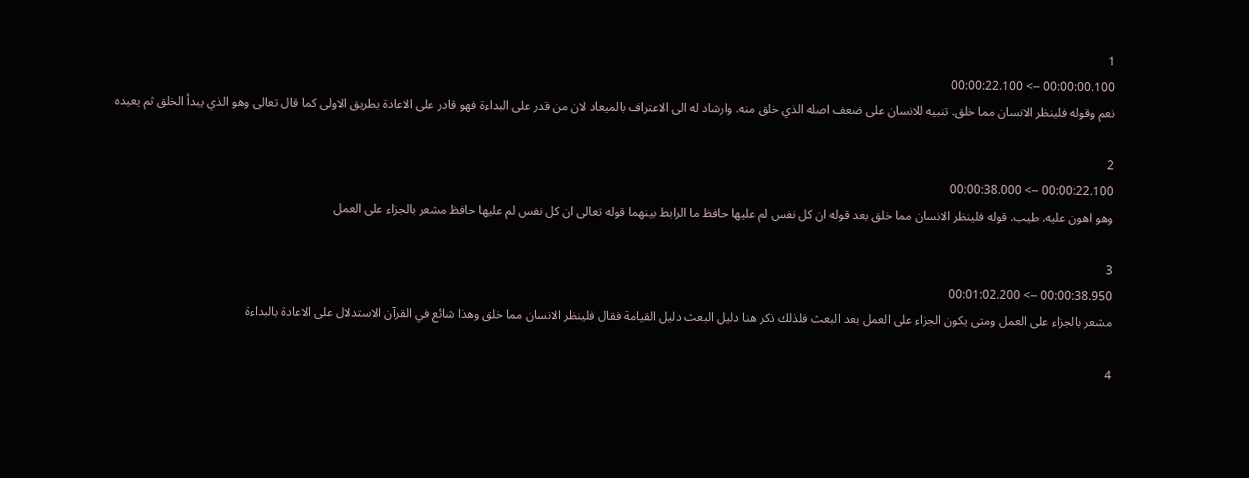1
00:00:00.100 --> 00:00:22.100
نعم وقوله فلينظر الانسان مما خلق. تنبيه للانسان على ضعف اصله الذي خلق منه. وارشاد له الى الاعتراف بالميعاد لان من قدر على البداءة فهو قادر على الاعادة بطريق الاولى كما قال تعالى وهو الذي يبدأ الخلق ثم يعيده

2
00:00:22.100 --> 00:00:38.000
وهو اهون عليه. طيب. قوله فلينظر الانسان مما خلق بعد قوله ان كل نفس لم عليها حافظ ما الرابط بينهما قوله تعالى ان كل نفس لم عليها حافظ مشعر بالجزاء على العمل

3
00:00:38.950 --> 00:01:02.200
مشعر بالجزاء على العمل ومتى يكون الجزاء على العمل بعد البعث فلذلك ذكر هنا دليل البعث دليل القيامة فقال فلينظر الانسان مما خلق وهذا شائع في القرآن الاستدلال على الاعادة بالبداءة

4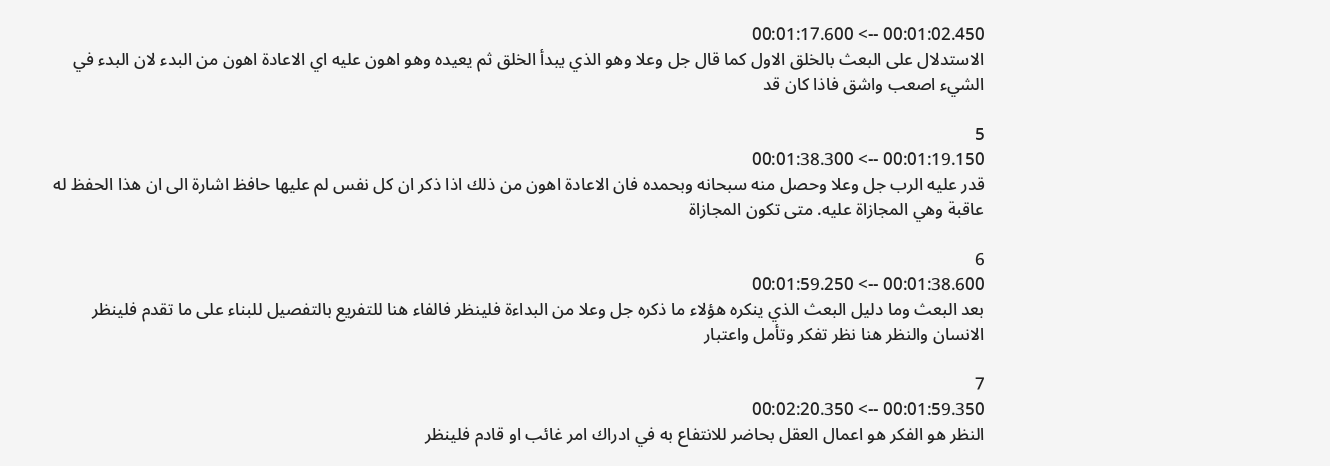00:01:02.450 --> 00:01:17.600
الاستدلال على البعث بالخلق الاول كما قال جل وعلا وهو الذي يبدأ الخلق ثم يعيده وهو اهون عليه اي الاعادة اهون من البدء لان البدء في الشيء اصعب واشق فاذا كان قد

5
00:01:19.150 --> 00:01:38.300
قدر عليه الرب جل وعلا وحصل منه سبحانه وبحمده فان الاعادة اهون من ذلك اذا ذكر ان كل نفس لم عليها حافظ اشارة الى ان هذا الحفظ له عاقبة وهي المجازاة عليه. متى تكون المجازاة

6
00:01:38.600 --> 00:01:59.250
بعد البعث وما دليل البعث الذي ينكره هؤلاء ما ذكره جل وعلا من البداءة فلينظر فالفاء هنا للتفريع بالتفصيل للبناء على ما تقدم فلينظر الانسان والنظر هنا نظر تفكر وتأمل واعتبار

7
00:01:59.350 --> 00:02:20.350
النظر هو الفكر هو اعمال العقل بحاضر للانتفاع به في ادراك امر غائب او قادم فلينظر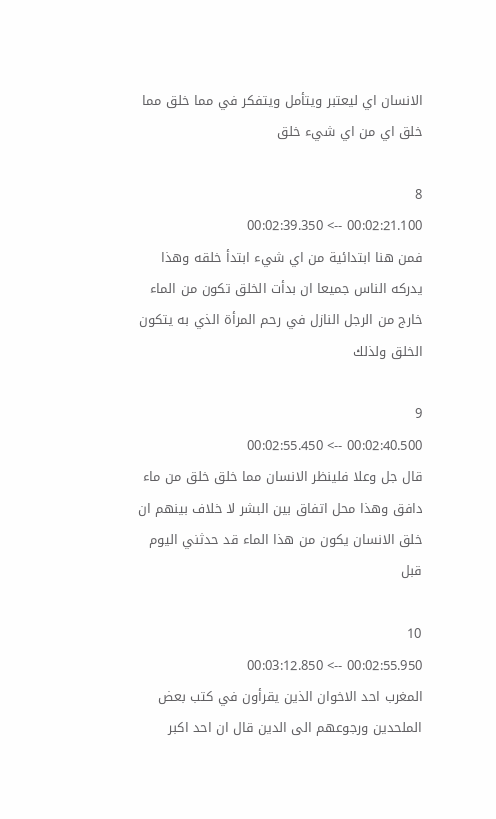الانسان اي ليعتبر ويتأمل ويتفكر في مما خلق مما خلق اي من اي شيء خلق

8
00:02:21.100 --> 00:02:39.350
فمن هنا ابتدائية من اي شيء ابتدأ خلقه وهذا يدركه الناس جميعا ان بدأت الخلق تكون من الماء خارج من الرجل النازل في رحم المرأة الذي به يتكون الخلق ولذلك

9
00:02:40.500 --> 00:02:55.450
قال جل وعلا فلينظر الانسان مما خلق خلق من ماء دافق وهذا محل اتفاق بين البشر لا خلاف بينهم ان خلق الانسان يكون من هذا الماء قد حدثني اليوم قبل

10
00:02:55.950 --> 00:03:12.850
المغرب احد الاخوان الذين يقرأون في كتب بعض الملحدين ورجوعهم الى الدين قال ان احد اكبر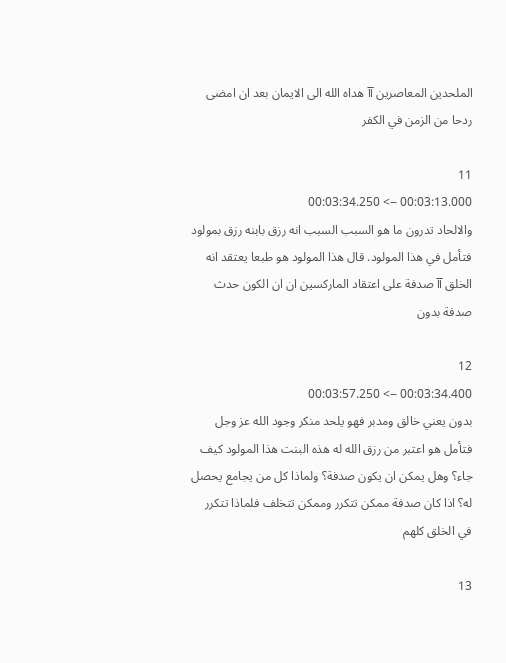الملحدين المعاصرين آآ هداه الله الى الايمان بعد ان امضى ردحا من الزمن في الكفر

11
00:03:13.000 --> 00:03:34.250
والالحاد تدرون ما هو السبب السبب انه رزق بابنه رزق بمولود فتأمل في هذا المولود. قال هذا المولود هو طبعا يعتقد انه الخلق آآ صدفة على اعتقاد الماركسين ان ان الكون حدث صدفة بدون

12
00:03:34.400 --> 00:03:57.250
بدون يعني خالق ومدبر فهو يلحد منكر وجود الله عز وجل فتأمل هو اعتبر من رزق الله له هذه البنت هذا المولود كيف جاء؟ وهل يمكن ان يكون صدفة؟ ولماذا كل من يجامع يحصل له؟ اذا كان صدفة ممكن تتكرر وممكن تتخلف فلماذا تتكرر في الخلق كلهم

13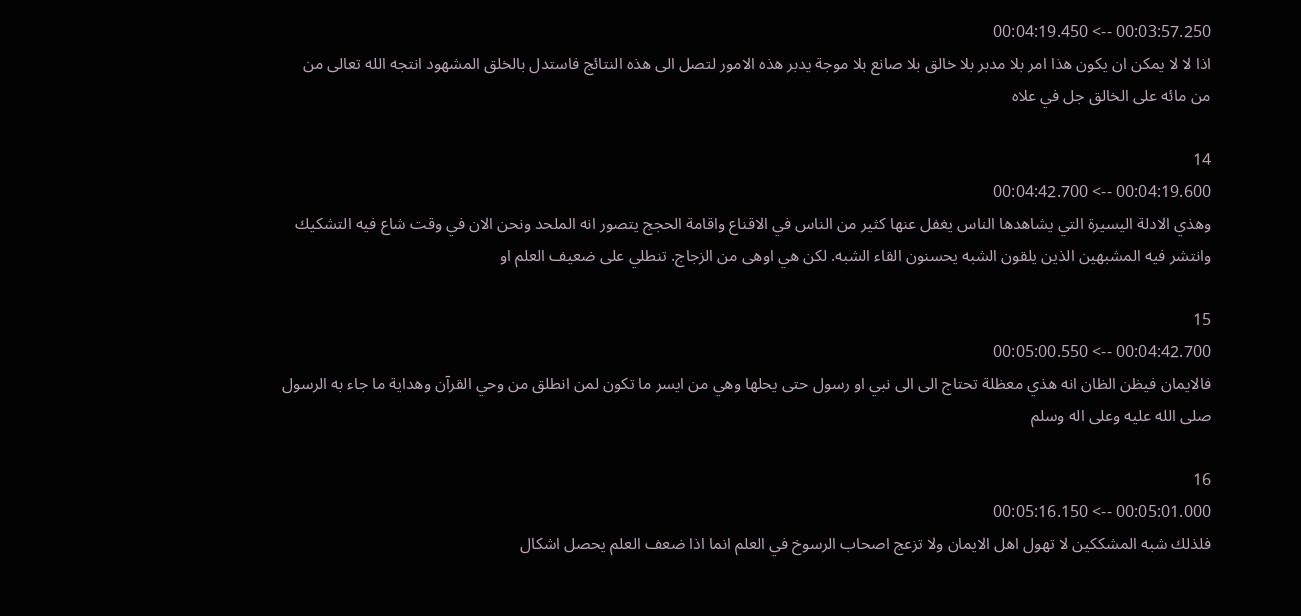00:03:57.250 --> 00:04:19.450
اذا لا لا يمكن ان يكون هذا امر بلا مدبر بلا خالق بلا صانع بلا موجة يدبر هذه الامور لتصل الى هذه النتائج فاستدل بالخلق المشهود انتجه الله تعالى من من مائه على الخالق جل في علاه

14
00:04:19.600 --> 00:04:42.700
وهذي الادلة اليسيرة التي يشاهدها الناس يغفل عنها كثير من الناس في الاقناع واقامة الحجج يتصور انه الملحد ونحن الان في وقت شاع فيه التشكيك وانتشر فيه المشبهين الذين يلقون الشبه يحسنون القاء الشبه. لكن هي اوهى من الزجاج. تنطلي على ضعيف العلم او

15
00:04:42.700 --> 00:05:00.550
فالايمان فيظن الظان انه هذي معظلة تحتاج الى الى نبي او رسول حتى يحلها وهي من ايسر ما تكون لمن انطلق من وحي القرآن وهداية ما جاء به الرسول صلى الله عليه وعلى اله وسلم

16
00:05:01.000 --> 00:05:16.150
فلذلك شبه المشككين لا تهول اهل الايمان ولا تزعج اصحاب الرسوخ في العلم انما اذا ضعف العلم يحصل اشكال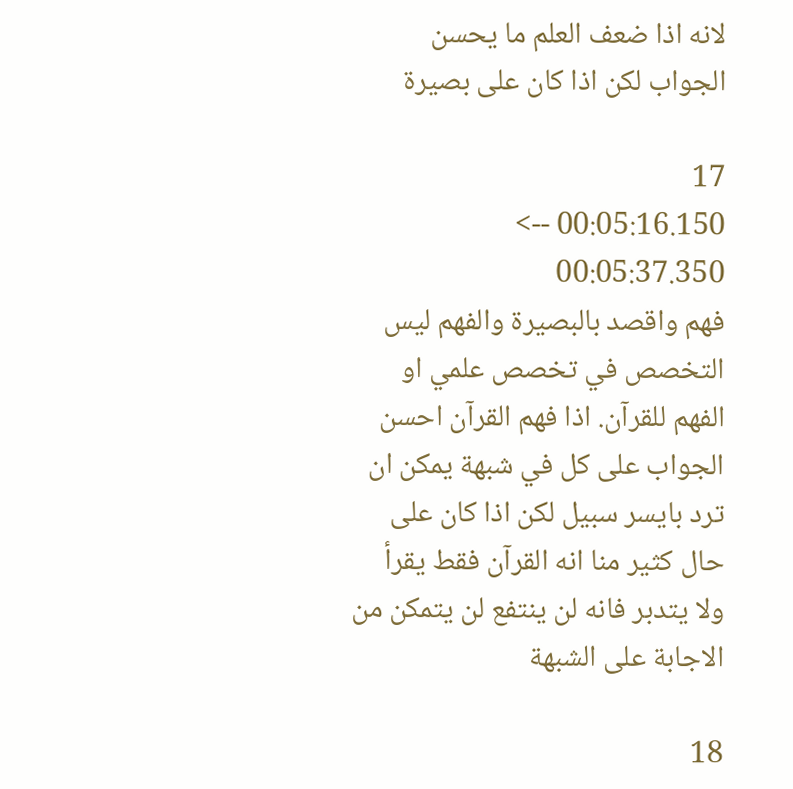لانه اذا ضعف العلم ما يحسن الجواب لكن اذا كان على بصيرة

17
00:05:16.150 --> 00:05:37.350
فهم واقصد بالبصيرة والفهم ليس التخصص في تخصص علمي او الفهم للقرآن. اذا فهم القرآن احسن الجواب على كل في شبهة يمكن ان ترد بايسر سبيل لكن اذا كان على حال كثير منا انه القرآن فقط يقرأ ولا يتدبر فانه لن ينتفع لن يتمكن من الاجابة على الشبهة

18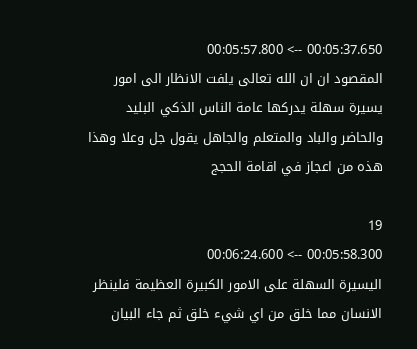00:05:37.650 --> 00:05:57.800
المقصود ان ان الله تعالى يلفت الانظار الى امور يسيرة سهلة يدركها عامة الناس الذكي البليد والحاضر والباد والمتعلم والجاهل يقول جل وعلا وهذا هذه من اعجاز في اقامة الحجج

19
00:05:58.300 --> 00:06:24.600
اليسيرة السهلة على الامور الكبيرة العظيمة فلينظر الانسان مما خلق من اي شيء خلق ثم جاء البيان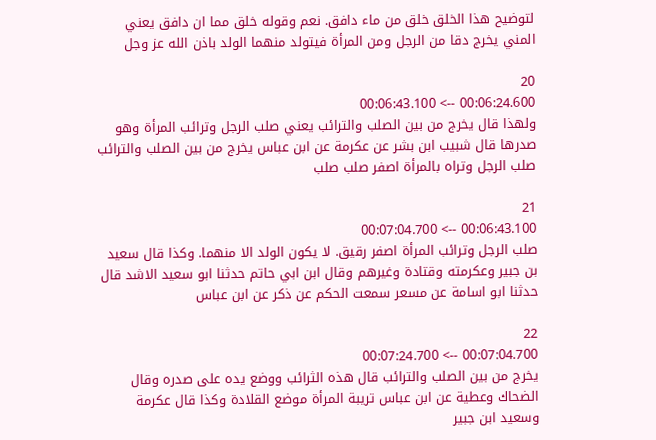لتوضيح هذا الخلق خلق من ماء دافق. نعم وقوله خلق مما ان دافق يعني المني يخرج دقا من الرجل ومن المرأة فيتولد منهما الولد باذن الله عز وجل

20
00:06:24.600 --> 00:06:43.100
ولهذا قال يخرج من بين الصلب والترائب يعني صلب الرجل وترائب المرأة وهو صدرها قال شبيب ابن بشر عن عكرمة عن ابن عباس يخرج من بين الصلب والترائب صلب الرجل وتراه بالمرأة اصفر صلب صلب

21
00:06:43.100 --> 00:07:04.700
صلب الرجل وترائب المرأة اصفر رقيق. لا يكون الولد الا منهما. وكذا قال سعيد بن جبير وعكرمته وقتادة وغيرهم وقال ابن ابي حاتم حدثنا ابو سعيد الاشد قال حدثنا ابو اسامة عن مسعر سمعت الحكم عن ذكر عن ابن عباس

22
00:07:04.700 --> 00:07:24.700
يخرج من بين الصلب والترائب قال هذه الثرائب ووضع يده على صدره وقال الضحاك وعطية عن ابن عباس تريبة المرأة موضع القلادة وكذا قال عكرمة وسعيد ابن جبير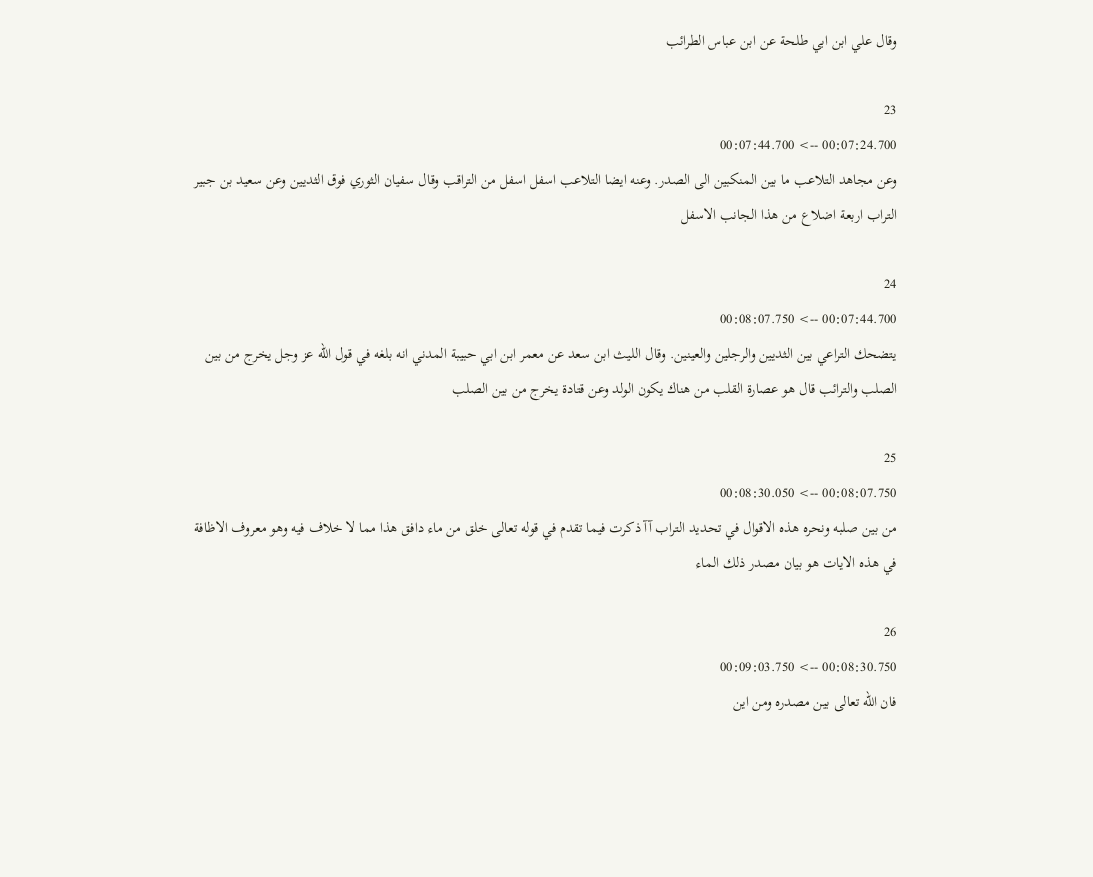وقال علي ابن ابي طلحة عن ابن عباس الطرائب

23
00:07:24.700 --> 00:07:44.700
وعن مجاهد التلاعب ما بين المنكبين الى الصدر. وعنه ايضا التلاعب اسفل اسفل من التراقب وقال سفيان الثوري فوق الثديين وعن سعيد بن جبير التراب اربعة اضلاع من هذا الجانب الاسفل

24
00:07:44.700 --> 00:08:07.750
يتضحك التراعي بين الثديين والرجلين والعينين. وقال الليث ابن سعد عن معمر ابن ابي حبيبة المدني انه بلغه في قول الله عز وجل يخرج من بين الصلب والترائب قال هو عصارة القلب من هناك يكون الولد وعن قتادة يخرج من بين الصلب

25
00:08:07.750 --> 00:08:30.050
من بين صلبه ونحره هذه الاقوال في تحديد التراب آآ ذكرت فيما تقدم في قوله تعالى خلق من ماء دافق هذا مما لا خلاف فيه وهو معروف الاظافة في هذه الايات هو بيان مصدر ذلك الماء

26
00:08:30.750 --> 00:09:03.750
فان الله تعالى بين مصدره ومن اين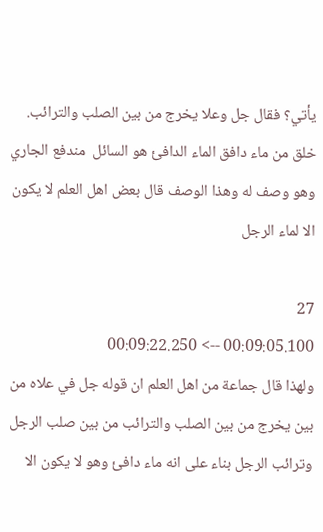يأتي؟ فقال جل وعلا يخرج من بين الصلب والترائب. خلق من ماء دافق الماء الدافئ هو السائل  مندفع الجاري وهو وصف له وهذا الوصف قال بعض اهل العلم لا يكون الا لماء الرجل

27
00:09:05.100 --> 00:09:22.250
ولهذا قال جماعة من اهل العلم ان قوله جل في علاه من بين يخرج من بين الصلب والترائب من بين صلب الرجل وترائب الرجل بناء على انه ماء دافئ وهو لا يكون الا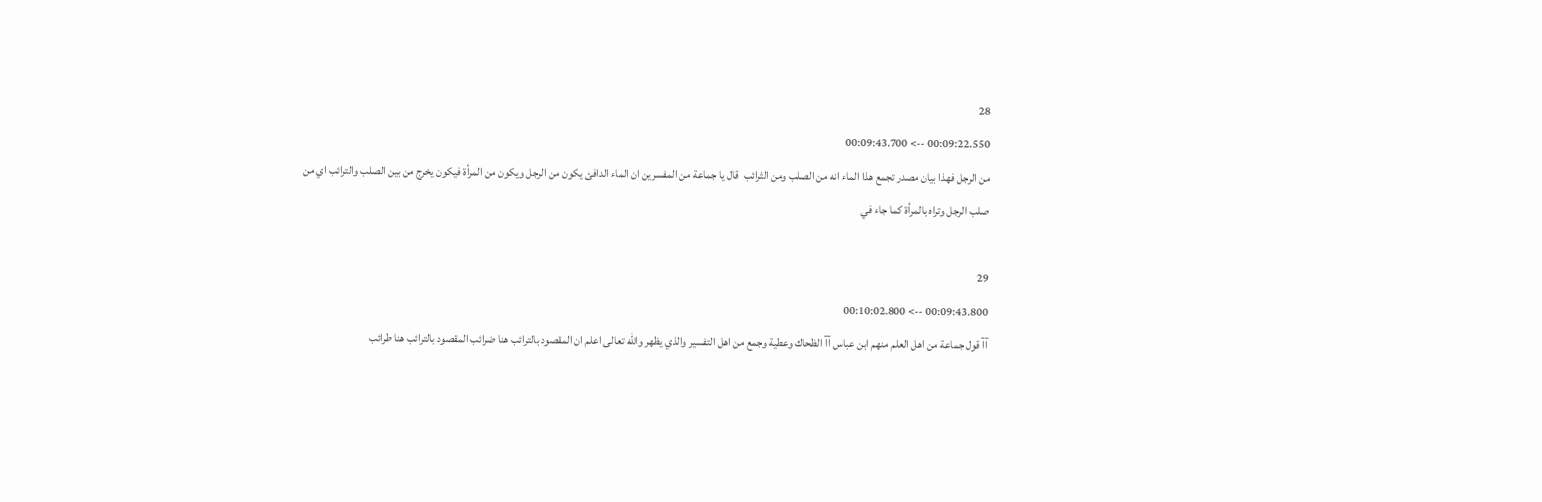28
00:09:22.550 --> 00:09:43.700
من الرجل فهذا بيان مصدر تجمع هذا الماء انه من الصلب ومن الثرائب  قال يا جماعة من المفسرين ان الماء الدافئ يكون من الرجل ويكون من المرأة فيكون يخرج من بين الصلب والترائب اي من صلب الرجل وتراه بالمرأة كما جاء في

29
00:09:43.800 --> 00:10:02.800
آآ قول جماعة من اهل العلم منهم ابن عباس آآ الظحاك وعطية وجمع من اهل التفسير والذي يظهر والله تعالى اعلم ان المقصود بالترائب هنا ضرائب المقصود بالترائب هنا طرائب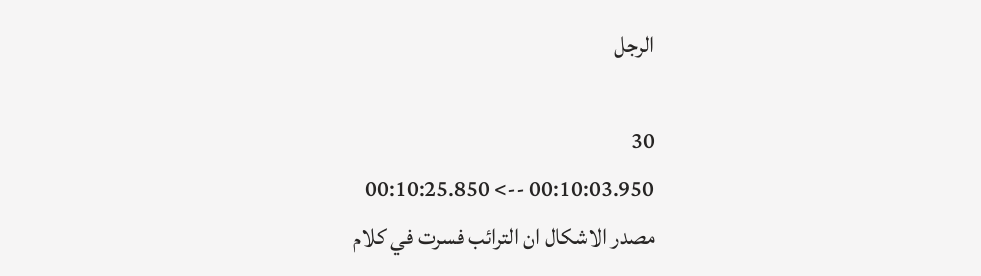الرجل

30
00:10:03.950 --> 00:10:25.850
مصدر الاشكال ان الترائب فسرت في كلام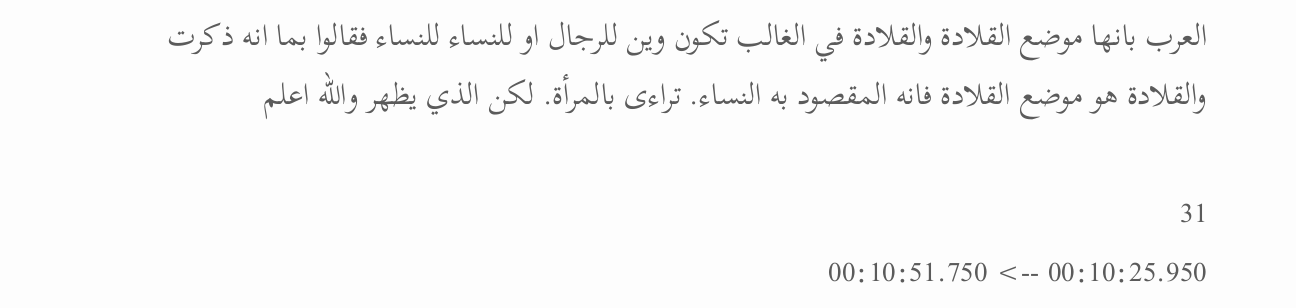العرب بانها موضع القلادة والقلادة في الغالب تكون وين للرجال او للنساء للنساء فقالوا بما انه ذكرت والقلادة هو موضع القلادة فانه المقصود به النساء. تراءى بالمرأة. لكن الذي يظهر والله اعلم

31
00:10:25.950 --> 00:10:51.750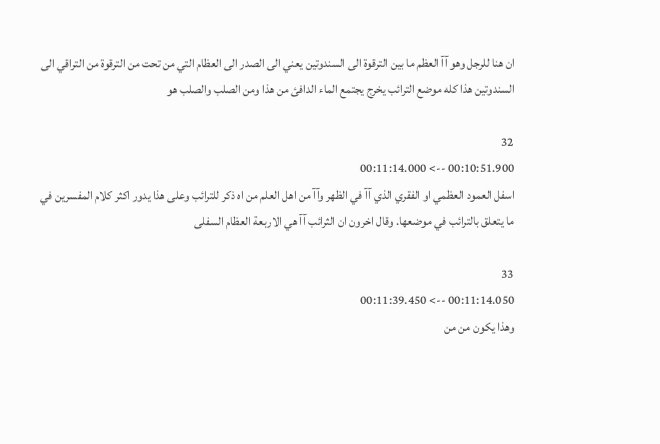ان هنا للرجل وهو آآ العظم ما بين الترقوة الى السندوتين يعني الى الصدر الى العظام التي من تحت من الترقوة من التراقي الى السندوتين هذا كله موضع الترائب يخرج يجتمع الماء الدافئ من هذا ومن الصلب والصلب هو

32
00:10:51.900 --> 00:11:14.000
اسفل العمود العظمي او الفقري الذي آآ في الظهر وآآ من اهل العلم من اه ذكر للترائب وعلى هذا يدور اكثر كلام المفسرين في ما يتعلق بالترائب في موضعها. وقال اخرون ان الثرائب آآ هي الاربعة العظام السفلى

33
00:11:14.050 --> 00:11:39.450
وهذا يكون من من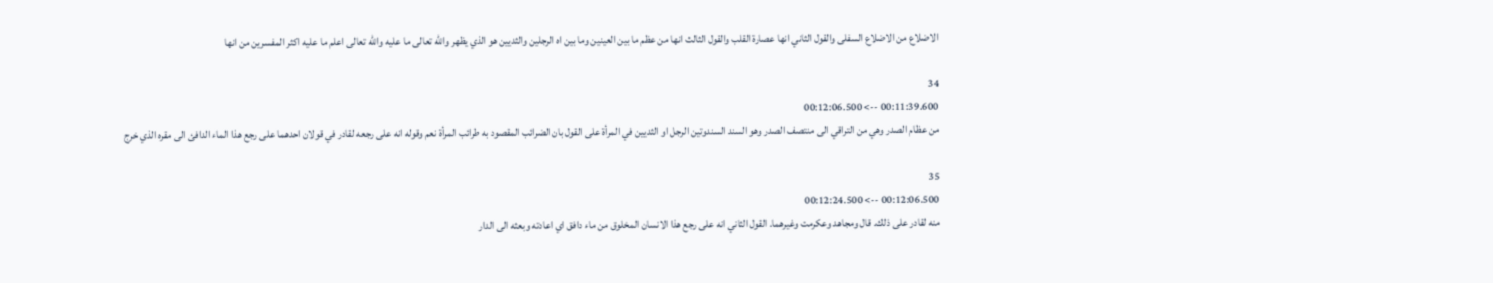الاضلاع من الاضلاع السفلى والقول الثاني انها عصارة القلب والقول الثالث انها من عظم ما بين العينين وما بين اه الرجلين والثديين هو الذي يظهر والله تعالى ما عليه والله تعالى اعلم ما عليه اكثر المفسرين من انها

34
00:11:39.600 --> 00:12:06.500
من عظام الصدر وهي من التراقي الى منتصف الصدر وهو السند السندوتين الرجل او الثديين في المرأة على القول بان الضرائب المقصود به طرائب المرأة نعم وقوله انه على رجعه لقادر في قولان احدهما على رجع هذا الماء الدافئ الى مقره الذي خرج

35
00:12:06.500 --> 00:12:24.500
منه لقادر على ذلك. قال ومجاهد وعكرمت وغيرهما. القول الثاني انه على رجع هذا الانسان المخلوق من ماء دافق اي اعادته وبعثه الى الدار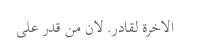الاخرة لقادر. لان من قدر على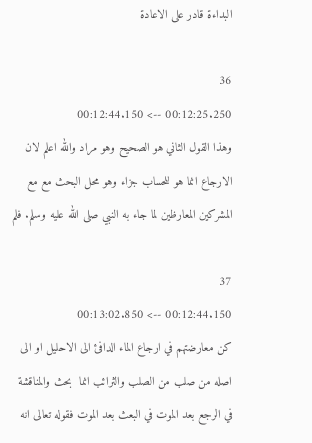البداءة قادر على الاعادة

36
00:12:25.250 --> 00:12:44.150
وهذا القول الثاني هو الصحيح وهو مراد والله اعلم لان الارجاع انما هو للحساب جزاء وهو محل البحث مع مع المشركين المعارظين لما جاء به النبي صلى الله عليه وسلم. فلم

37
00:12:44.150 --> 00:13:02.850
كن معارضتهم في ارجاع الماء الدافئ الى الاحليل او الى اصله من صلب من الصلب والثرائب انما  بحث والمناقشة في الرجع بعد الموت في البعث بعد الموت فقوله تعالى انه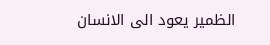الظمير يعود الى الانسان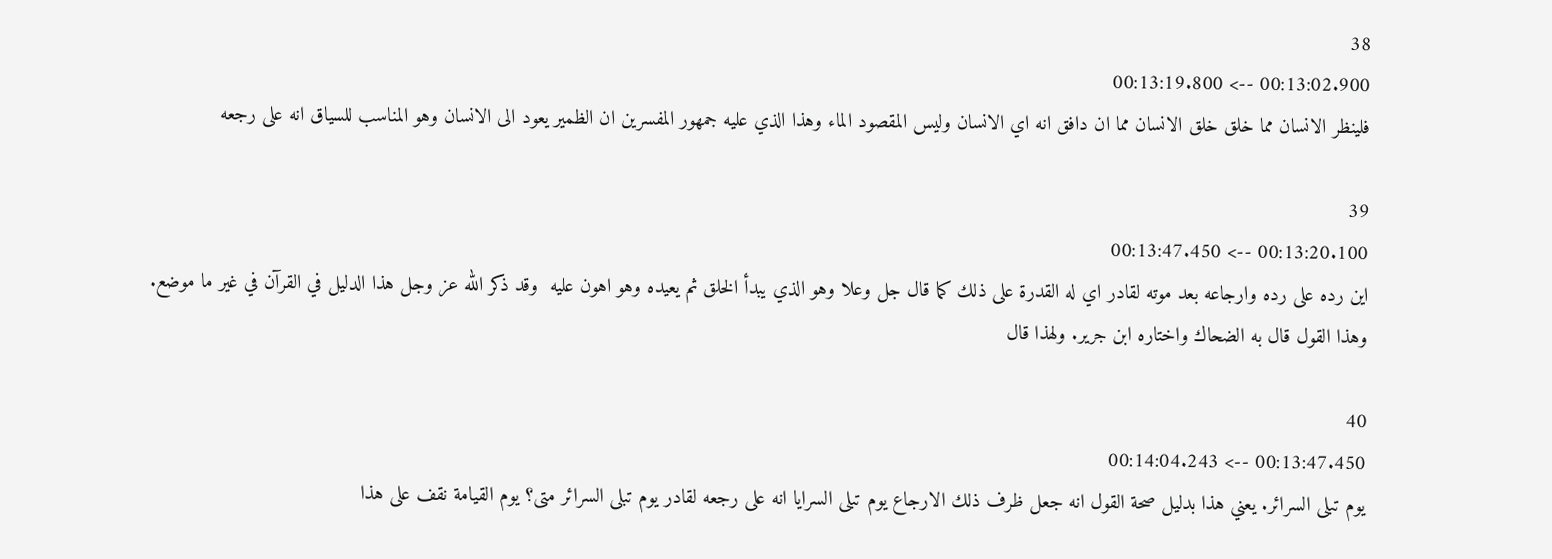38
00:13:02.900 --> 00:13:19.800
فلينظر الانسان مما خلق خلق الانسان مما ان دافق انه اي الانسان وليس المقصود الماء وهذا الذي عليه جمهور المفسرين ان الظمير يعود الى الانسان وهو المناسب للسياق انه على رجعه

39
00:13:20.100 --> 00:13:47.450
اين رده على رده وارجاعه بعد موته لقادر اي له القدرة على ذلك كما قال جل وعلا وهو الذي يبدأ الخلق ثم يعيده وهو اهون عليه  وقد ذكر الله عز وجل هذا الدليل في القرآن في غير ما موضع. وهذا القول قال به الضحاك واختاره ابن جرير. ولهذا قال

40
00:13:47.450 --> 00:14:04.243
يوم تبلى السرائر. يعني هذا بدليل صحة القول انه جعل ظرف ذلك الارجاع يوم تبلى السرايا انه على رجعه لقادر يوم تبلى السرائر متى؟ يوم القيامة نقف على هذا